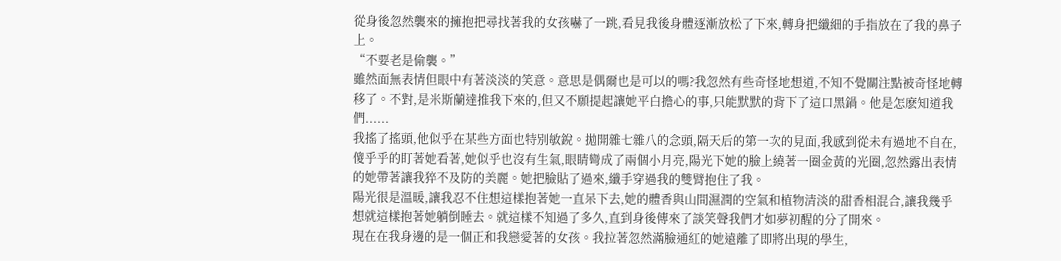從身後忽然襲來的擁抱把尋找著我的女孩嚇了一跳,看見我後身體逐漸放松了下來,轉身把纖細的手指放在了我的鼻子上。
“不要老是偷襲。”
雖然面無表情但眼中有著淡淡的笑意。意思是偶爾也是可以的嗎?我忽然有些奇怪地想道,不知不覺關注點被奇怪地轉移了。不對,是米斯蘭達推我下來的,但又不願提起讓她平白擔心的事,只能默默的背下了這口黑鍋。他是怎麽知道我們......
我搖了搖頭,他似乎在某些方面也特別敏銳。拋開雜七雜八的念頭,隔天后的第一次的見面,我感到從未有過地不自在,傻乎乎的盯著她看著,她似乎也沒有生氣,眼睛彎成了兩個小月亮,陽光下她的臉上繞著一圈金黃的光圈,忽然露出表情的她帶著讓我猝不及防的美麗。她把臉貼了過來,纖手穿過我的雙臂抱住了我。
陽光很是溫暖,讓我忍不住想這樣抱著她一直呆下去,她的體香與山間濕潤的空氣和植物清淡的甜香相混合,讓我幾乎想就這樣抱著她躺倒睡去。就這樣不知過了多久,直到身後傳來了談笑聲我們才如夢初醒的分了開來。
現在在我身邊的是一個正和我戀愛著的女孩。我拉著忽然滿臉通紅的她遠離了即將出現的學生,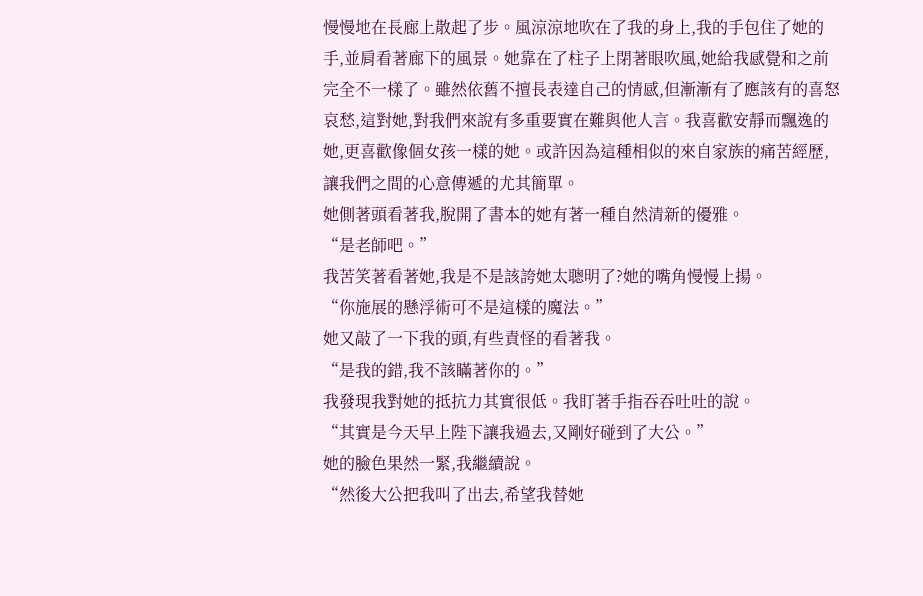慢慢地在長廊上散起了步。風涼涼地吹在了我的身上,我的手包住了她的手,並肩看著廊下的風景。她靠在了柱子上閉著眼吹風,她給我感覺和之前完全不一樣了。雖然依舊不擅長表達自己的情感,但漸漸有了應該有的喜怒哀愁,這對她,對我們來說有多重要實在難與他人言。我喜歡安靜而飄逸的她,更喜歡像個女孩一樣的她。或許因為這種相似的來自家族的痛苦經歷,讓我們之間的心意傳遞的尤其簡單。
她側著頭看著我,脫開了書本的她有著一種自然清新的優雅。
“是老師吧。”
我苦笑著看著她,我是不是該誇她太聰明了?她的嘴角慢慢上揚。
“你施展的懸浮術可不是這樣的魔法。”
她又敲了一下我的頭,有些責怪的看著我。
“是我的錯,我不該瞞著你的。”
我發現我對她的抵抗力其實很低。我盯著手指吞吞吐吐的說。
“其實是今天早上陛下讓我過去,又剛好碰到了大公。”
她的臉色果然一緊,我繼續說。
“然後大公把我叫了出去,希望我替她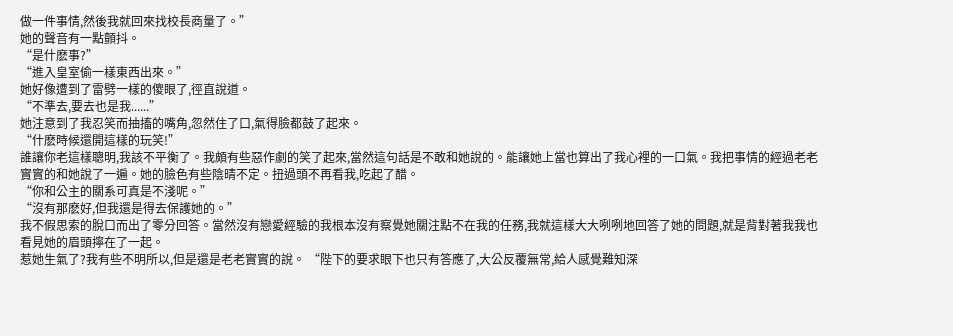做一件事情,然後我就回來找校長商量了。”
她的聲音有一點顫抖。
“是什麽事?”
“進入皇室偷一樣東西出來。”
她好像遭到了雷劈一樣的傻眼了,徑直說道。
“不準去,要去也是我......”
她注意到了我忍笑而抽搐的嘴角,忽然住了口,氣得臉都鼓了起來。
“什麽時候還開這樣的玩笑!”
誰讓你老這樣聰明,我該不平衡了。我頗有些惡作劇的笑了起來,當然這句話是不敢和她說的。能讓她上當也算出了我心裡的一口氣。我把事情的經過老老實實的和她說了一遍。她的臉色有些陰晴不定。扭過頭不再看我,吃起了醋。
“你和公主的關系可真是不淺呢。”
“沒有那麽好,但我還是得去保護她的。”
我不假思索的脫口而出了零分回答。當然沒有戀愛經驗的我根本沒有察覺她關注點不在我的任務,我就這樣大大咧咧地回答了她的問題,就是背對著我我也看見她的眉頭擰在了一起。
惹她生氣了?我有些不明所以,但是還是老老實實的說。 “陛下的要求眼下也只有答應了,大公反覆無常,給人感覺難知深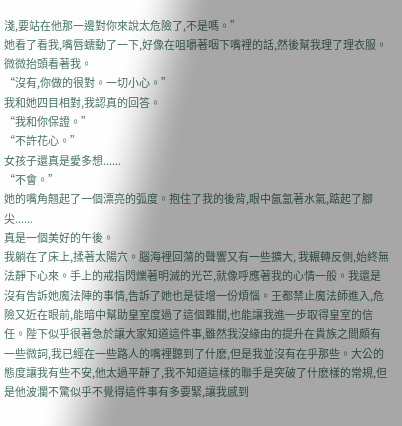淺,要站在他那一邊對你來說太危險了,不是嗎。”
她看了看我,嘴唇蠕動了一下,好像在咀嚼著咽下嘴裡的話,然後幫我理了理衣服。微微抬頭看著我。
“沒有,你做的很對。一切小心。”
我和她四目相對,我認真的回答。
“我和你保證。”
“不許花心。”
女孩子還真是愛多想......
“不會。”
她的嘴角翹起了一個漂亮的弧度。抱住了我的後背,眼中氤氳著水氣,踮起了腳尖......
真是一個美好的午後。
我躺在了床上,揉著太陽穴。腦海裡回蕩的聲響又有一些擴大, 我輾轉反側,始終無法靜下心來。手上的戒指閃爍著明滅的光芒,就像呼應著我的心情一般。我還是沒有告訴她魔法陣的事情,告訴了她也是徒增一份煩惱。王都禁止魔法師進入,危險又近在眼前,能暗中幫助皇室度過了這個難關,也能讓我進一步取得皇室的信任。陛下似乎很著急於讓大家知道這件事,雖然我沒緣由的提升在貴族之間頗有一些微詞,我已經在一些路人的嘴裡聽到了什麽,但是我並沒有在乎那些。大公的態度讓我有些不安,他太過平靜了,我不知道這樣的聯手是突破了什麽樣的常規,但是他波瀾不驚似乎不覺得這件事有多要緊,讓我感到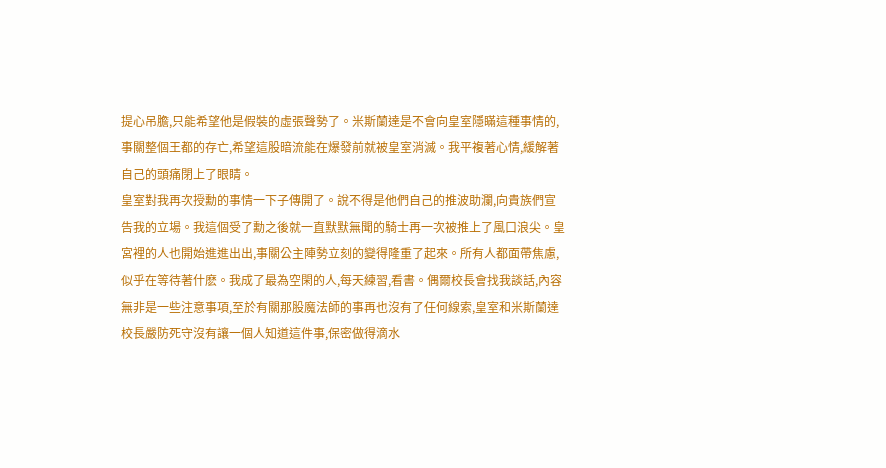提心吊膽,只能希望他是假裝的虛張聲勢了。米斯蘭達是不會向皇室隱瞞這種事情的,事關整個王都的存亡,希望這股暗流能在爆發前就被皇室消滅。我平複著心情,緩解著自己的頭痛閉上了眼睛。
皇室對我再次授勳的事情一下子傳開了。說不得是他們自己的推波助瀾,向貴族們宣告我的立場。我這個受了勳之後就一直默默無聞的騎士再一次被推上了風口浪尖。皇宮裡的人也開始進進出出,事關公主陣勢立刻的變得隆重了起來。所有人都面帶焦慮,似乎在等待著什麽。我成了最為空閑的人,每天練習,看書。偶爾校長會找我談話,內容無非是一些注意事項,至於有關那股魔法師的事再也沒有了任何線索,皇室和米斯蘭達校長嚴防死守沒有讓一個人知道這件事,保密做得滴水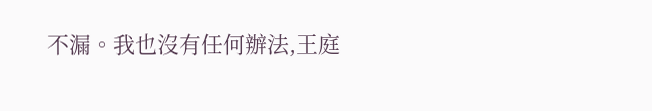不漏。我也沒有任何辦法,王庭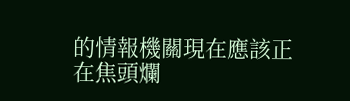的情報機關現在應該正在焦頭爛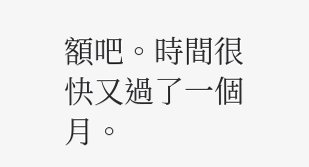額吧。時間很快又過了一個月。